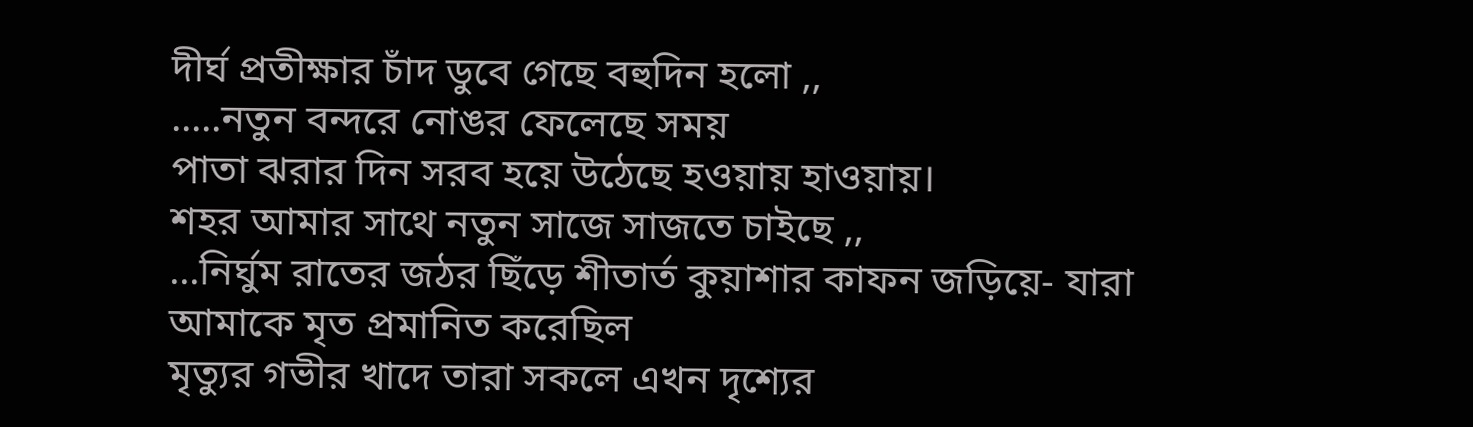দীর্ঘ প্রতীক্ষার চাঁদ ডুবে গেছে বহুদিন হলো ,,
.....নতুন বন্দরে নোঙর ফেলেছে সময়
পাতা ঝরার দিন সরব হয়ে উঠেছে হওয়ায় হাওয়ায়।
শহর আমার সাথে নতুন সাজে সাজতে চাইছে ,,
...নির্ঘুম রাতের জঠর ছিঁড়ে শীতার্ত কুয়াশার কাফন জড়িয়ে- যারা আমাকে মৃত প্রমানিত করেছিল
মৃত্যুর গভীর খাদে তারা সকলে এখন দৃশ্যের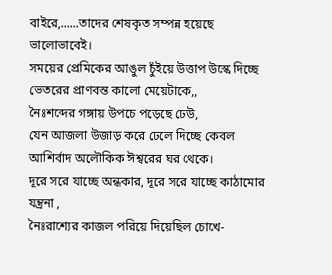বাইরে,......তাদের শেষকৃত সম্পন্ন হয়েছে ভালোভাবেই।
সময়ের প্রেমিকের আঙুল চুঁইয়ে উত্তাপ উস্কে দিচ্ছে ভেতরের প্রাণবন্ত কালো মেয়েটাকে,,
নৈঃশব্দের গঙ্গায় উপচে পড়েছে ঢেউ,
যেন আজলা উজাড় করে ঢেলে দিচ্ছে কেবল আশির্বাদ অলৌকিক ঈশ্বরের ঘর থেকে।
দূরে সরে যাচ্ছে অন্ধকার, দূরে সরে যাচ্ছে কাঠামোর যন্ত্রনা ,
নৈঃরাশ্যের কাজল পরিয়ে দিয়েছিল চোখে-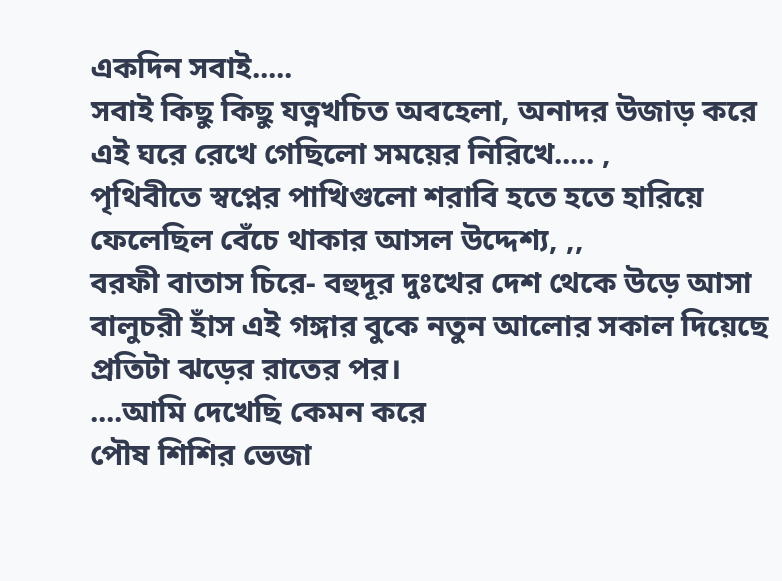একদিন সবাই.....
সবাই কিছু কিছু যত্নখচিত অবহেলা, অনাদর উজাড় করে এই ঘরে রেখে গেছিলো সময়ের নিরিখে..... ,
পৃথিবীতে স্বপ্নের পাখিগুলো শরাবি হতে হতে হারিয়ে ফেলেছিল বেঁচে থাকার আসল উদ্দেশ্য, ,,
বরফী বাতাস চিরে- বহুদূর দুঃখের দেশ থেকে উড়ে আসা বালুচরী হাঁস এই গঙ্গার বুকে নতুন আলোর সকাল দিয়েছে প্রতিটা ঝড়ের রাতের পর।
....আমি দেখেছি কেমন করে
পৌষ শিশির ভেজা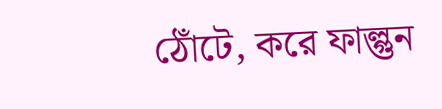ঠোঁটে, করে ফাল্গুন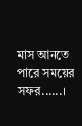মাস আনতে পারে সময়ের সফর......।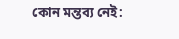কোন মন্তব্য নেই: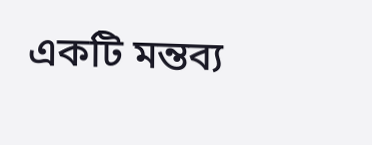একটি মন্তব্য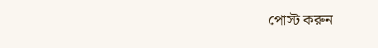পোস্ট করুন